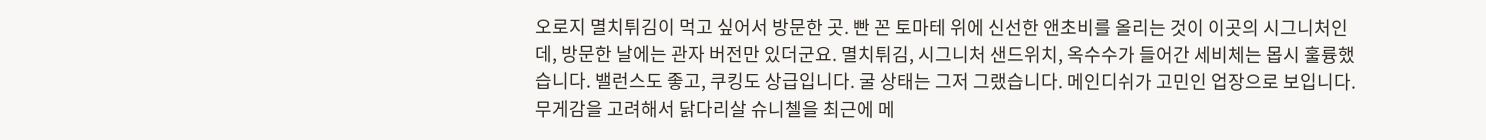오로지 멸치튀김이 먹고 싶어서 방문한 곳. 빤 꼰 토마테 위에 신선한 앤초비를 올리는 것이 이곳의 시그니처인데, 방문한 날에는 관자 버전만 있더군요. 멸치튀김, 시그니처 샌드위치, 옥수수가 들어간 세비체는 몹시 훌륭했습니다. 밸런스도 좋고, 쿠킹도 상급입니다. 굴 상태는 그저 그랬습니다. 메인디쉬가 고민인 업장으로 보입니다. 무게감을 고려해서 닭다리살 슈니첼을 최근에 메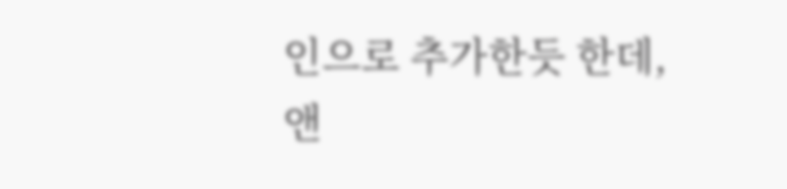인으로 추가한듯 한데, 앤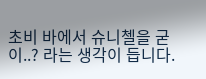초비 바에서 슈니첼을 굳이..? 라는 생각이 듭니다.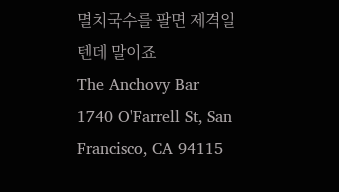멸치국수를 팔면 제격일텐데 말이죠
The Anchovy Bar
1740 O'Farrell St, San Francisco, CA 94115